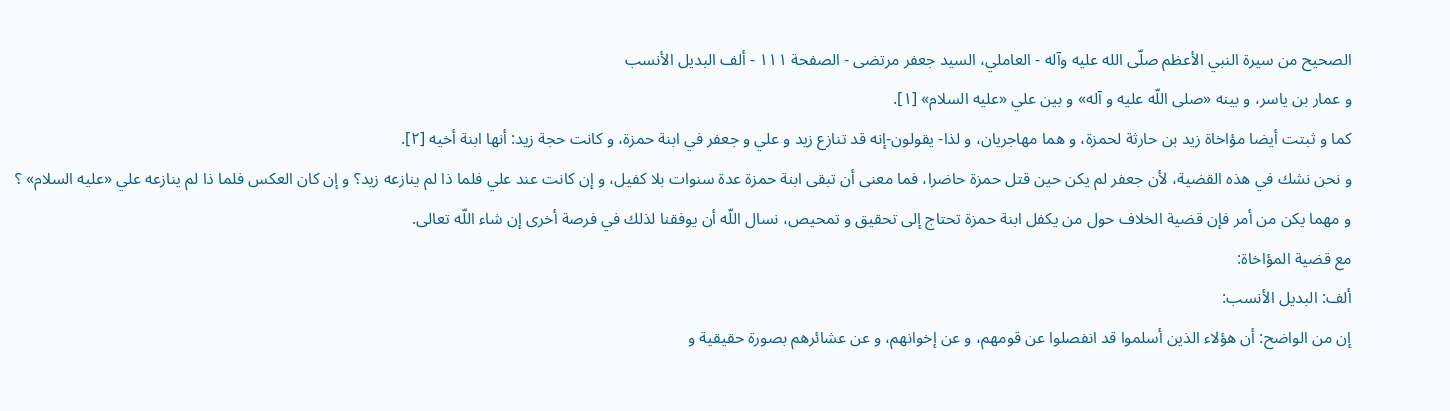الصحيح من سيرة النبي الأعظم صلّى الله عليه وآله - العاملي، السيد جعفر مرتضى - الصفحة ١١١ - ألف البديل الأنسب
و عمار بن ياسر، و بينه «صلى اللّه عليه و آله» و بين علي «عليه السلام» [١].
كما و ثبتت أيضا مؤاخاة زيد بن حارثة لحمزة، و هما مهاجريان، و لذا- يقولون-إنه قد تنازع زيد و علي و جعفر في ابنة حمزة، و كانت حجة زيد: أنها ابنة أخيه [٢].
و نحن نشك في هذه القضية، لأن جعفر لم يكن حين قتل حمزة حاضرا، فما معنى أن تبقى ابنة حمزة عدة سنوات بلا كفيل، و إن كانت عند علي فلما ذا لم ينازعه زيد؟ و إن كان العكس فلما ذا لم ينازعه علي «عليه السلام» ؟
و مهما يكن من أمر فإن قضية الخلاف حول من يكفل ابنة حمزة تحتاج إلى تحقيق و تمحيص، نسال اللّه أن يوفقنا لذلك في فرصة أخرى إن شاء اللّه تعالى.
مع قضية المؤاخاة:
ألف: البديل الأنسب:
إن من الواضح: أن هؤلاء الذين أسلموا قد انفصلوا عن قومهم، و عن إخوانهم، و عن عشائرهم بصورة حقيقية و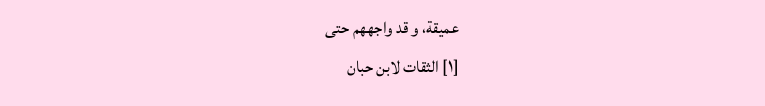عميقة، و قد واجههم حتى
[١] الثقات لابن حبان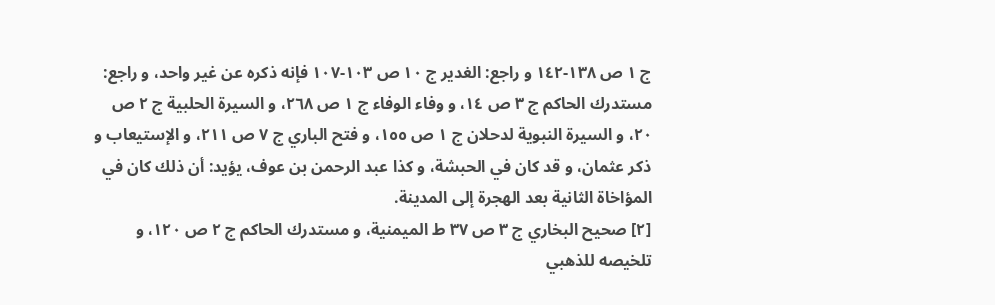ج ١ ص ١٣٨-١٤٢ و راجع: الغدير ج ١٠ ص ١٠٣-١٠٧ فإنه ذكره عن غير واحد، و راجع: مستدرك الحاكم ج ٣ ص ١٤، و وفاء الوفاء ج ١ ص ٢٦٨، و السيرة الحلبية ج ٢ ص ٢٠، و السيرة النبوية لدحلان ج ١ ص ١٥٥، و فتح الباري ج ٧ ص ٢١١، و الإستيعاب و ذكر عثمان، و قد كان في الحبشة، و كذا عبد الرحمن بن عوف، يؤيد: أن ذلك كان في المؤاخاة الثانية بعد الهجرة إلى المدينة.
[٢] صحيح البخاري ج ٣ ص ٣٧ ط الميمنية، و مستدرك الحاكم ج ٢ ص ١٢٠، و تلخيصه للذهبي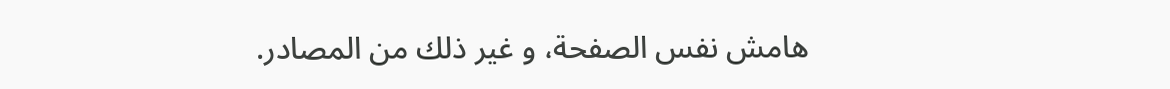هامش نفس الصفحة، و غير ذلك من المصادر.